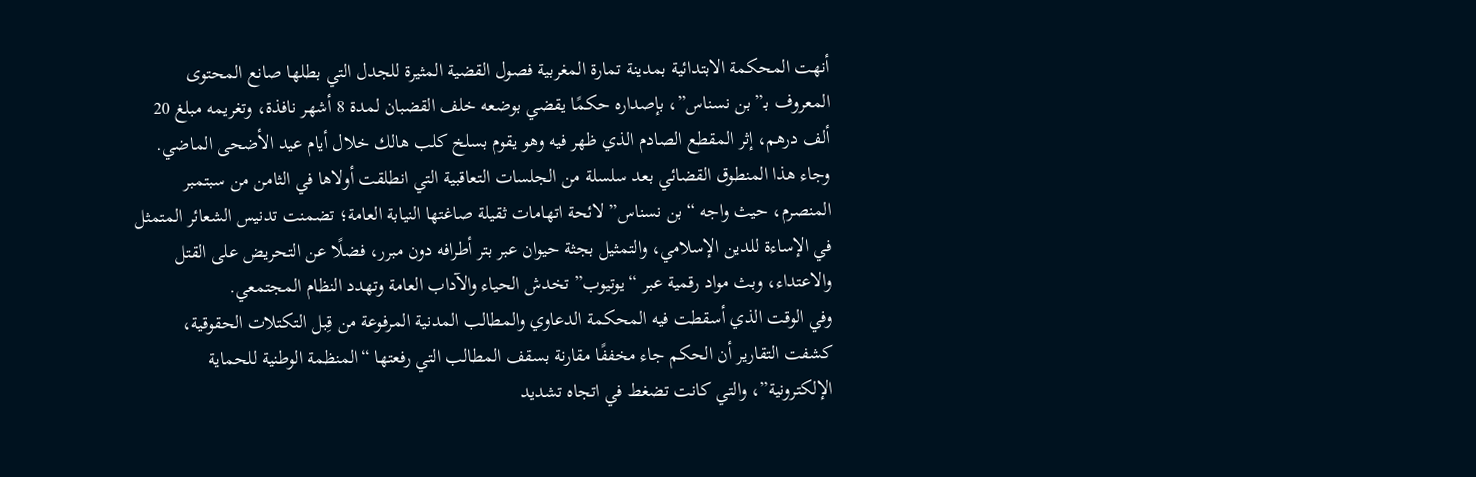أنهت المحكمة الابتدائية بمدينة تمارة المغربية فصول القضية المثيرة للجدل التي بطلها صانع المحتوى المعروف بـ”بن نسناس”، بإصداره حكمًا يقضي بوضعه خلف القضبان لمدة 8 أشهر نافذة، وتغريمه مبلغ 20 ألف درهم، إثر المقطع الصادم الذي ظهر فيه وهو يقوم بسلخ كلب هالك خلال أيام عيد الأضحى الماضي.
وجاء هذا المنطوق القضائي بعد سلسلة من الجلسات التعاقبية التي انطلقت أولاها في الثامن من سبتمبر المنصرم، حيث واجه “بن نسناس” لائحة اتهامات ثقيلة صاغتها النيابة العامة؛ تضمنت تدنيس الشعائر المتمثل في الإساءة للدين الإسلامي، والتمثيل بجثة حيوان عبر بتر أطرافه دون مبرر، فضلًا عن التحريض على القتل والاعتداء، وبث مواد رقمية عبر “يوتيوب” تخدش الحياء والآداب العامة وتهدد النظام المجتمعي.
وفي الوقت الذي أسقطت فيه المحكمة الدعاوي والمطالب المدنية المرفوعة من قِبل التكتلات الحقوقية، كشفت التقارير أن الحكم جاء مخففًا مقارنة بسقف المطالب التي رفعتها “المنظمة الوطنية للحماية الإلكترونية”، والتي كانت تضغط في اتجاه تشديد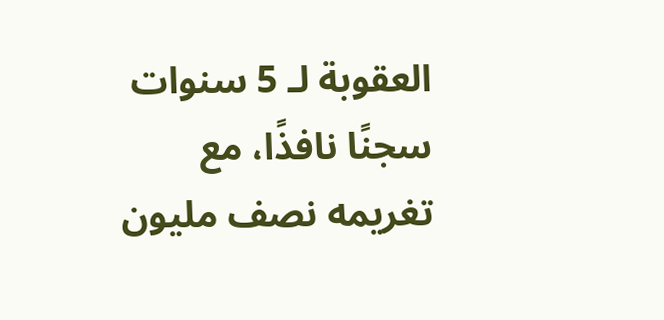العقوبة لـ 5 سنوات سجنًا نافذًا، مع تغريمه نصف مليون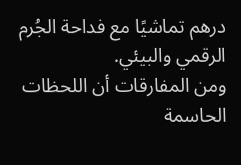درهم تماشيًا مع فداحة الجُرم الرقمي والبيئي.
ومن المفارقات أن اللحظات الحاسمة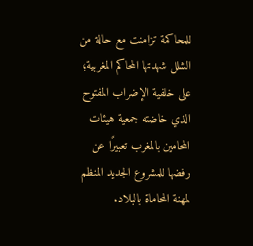للمحاكمة تزامنت مع حالة من الشلل شهدتها المحاكم المغربية؛ على خلفية الإضراب المفتوح الذي خاضته جمعية هيئات المحامين بالمغرب تعبيرًا عن رفضها للمشروع الجديد المنظم لمهنة المحاماة بالبلاد.